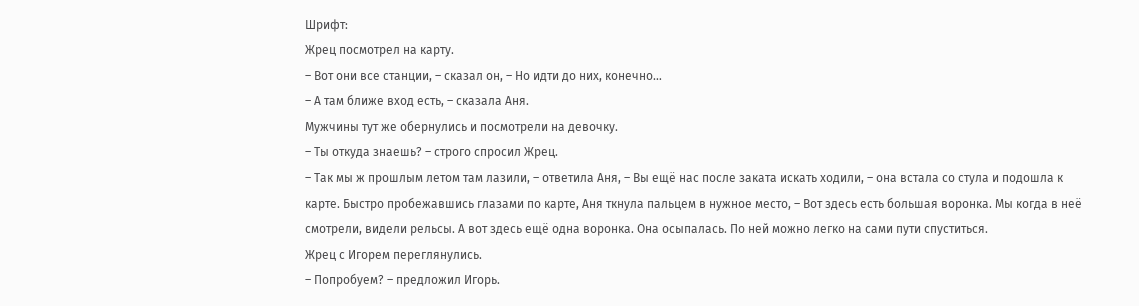Шрифт:
Жрец посмотрел на карту.
– Вот они все станции, – сказал он, – Но идти до них, конечно…
– А там ближе вход есть, – сказала Аня.
Мужчины тут же обернулись и посмотрели на девочку.
– Ты откуда знаешь? – строго спросил Жрец.
– Так мы ж прошлым летом там лазили, – ответила Аня, – Вы ещё нас после заката искать ходили, – она встала со стула и подошла к карте. Быстро пробежавшись глазами по карте, Аня ткнула пальцем в нужное место, – Вот здесь есть большая воронка. Мы когда в неё смотрели, видели рельсы. А вот здесь ещё одна воронка. Она осыпалась. По ней можно легко на сами пути спуститься.
Жрец с Игорем переглянулись.
– Попробуем? – предложил Игорь.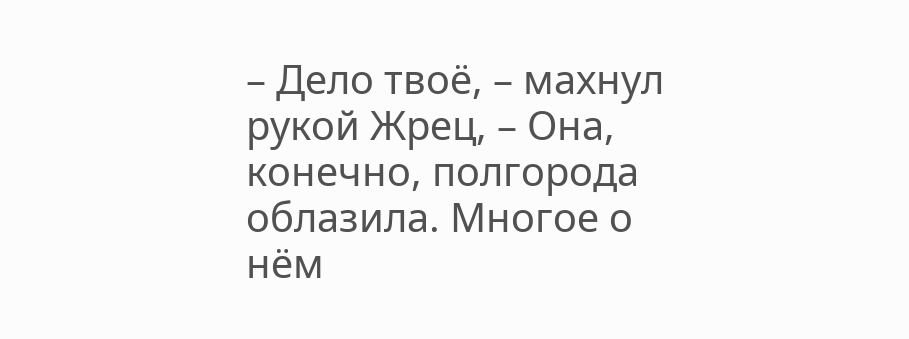– Дело твоё, – махнул рукой Жрец, – Она, конечно, полгорода облазила. Многое о нём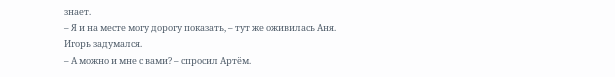знает.
– Я и на месте могу дорогу показать, – тут же оживилась Аня.
Игорь задумался.
– А можно и мне с вами? – спросил Артём.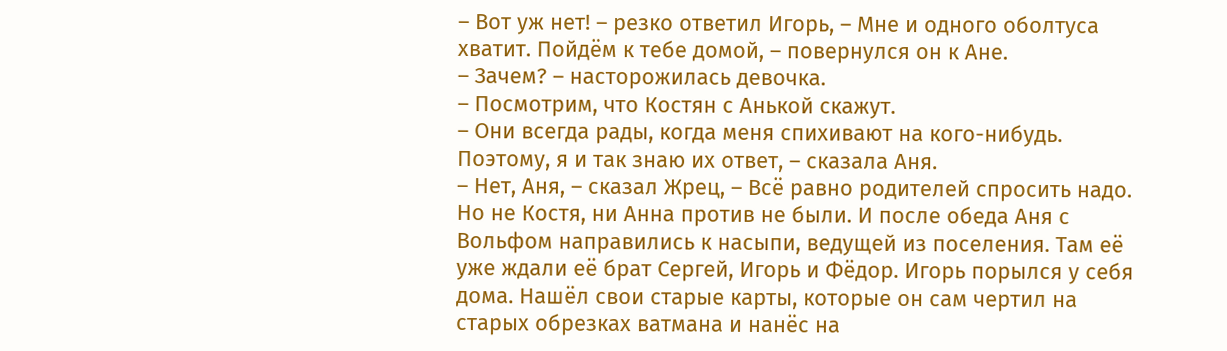– Вот уж нет! – резко ответил Игорь, – Мне и одного оболтуса хватит. Пойдём к тебе домой, – повернулся он к Ане.
– Зачем? – насторожилась девочка.
– Посмотрим, что Костян с Анькой скажут.
– Они всегда рады, когда меня спихивают на кого-нибудь. Поэтому, я и так знаю их ответ, – сказала Аня.
– Нет, Аня, – сказал Жрец, – Всё равно родителей спросить надо.
Но не Костя, ни Анна против не были. И после обеда Аня с Вольфом направились к насыпи, ведущей из поселения. Там её уже ждали её брат Сергей, Игорь и Фёдор. Игорь порылся у себя дома. Нашёл свои старые карты, которые он сам чертил на старых обрезках ватмана и нанёс на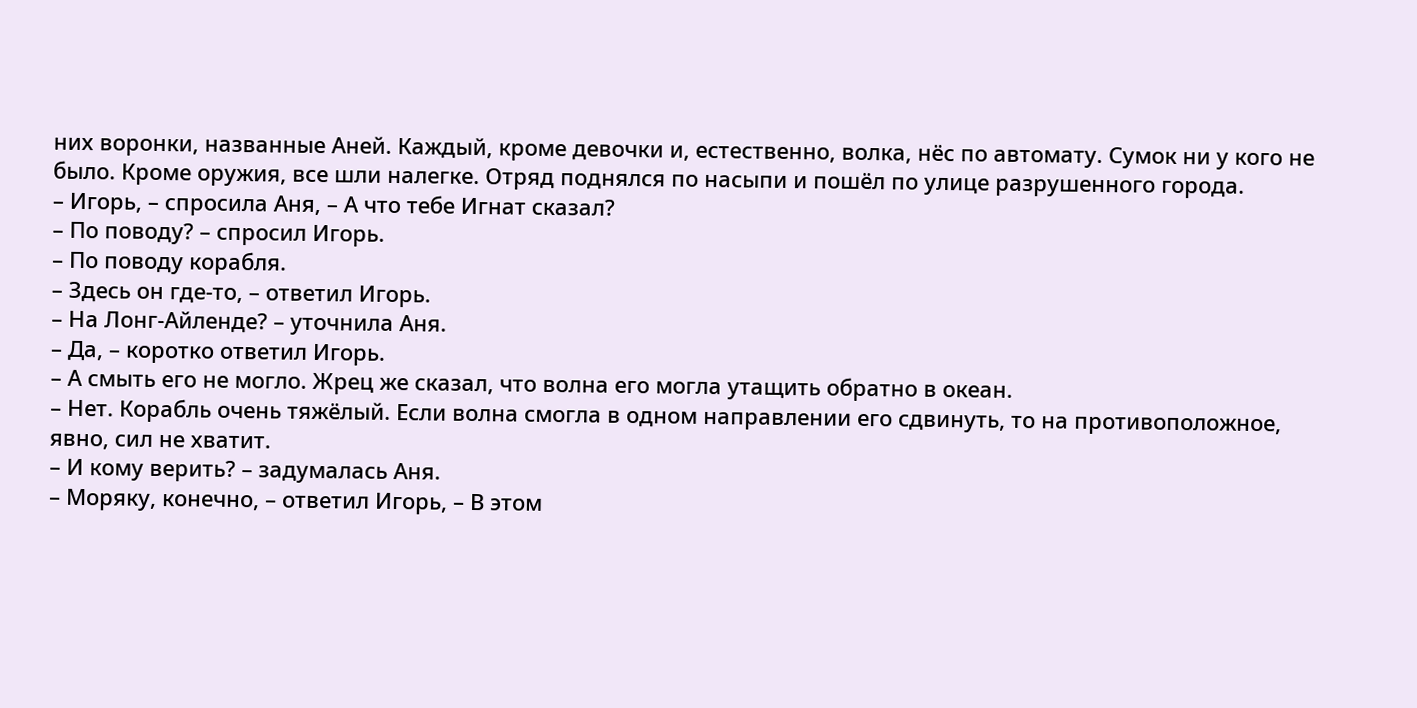них воронки, названные Аней. Каждый, кроме девочки и, естественно, волка, нёс по автомату. Сумок ни у кого не было. Кроме оружия, все шли налегке. Отряд поднялся по насыпи и пошёл по улице разрушенного города.
– Игорь, – спросила Аня, – А что тебе Игнат сказал?
– По поводу? – спросил Игорь.
– По поводу корабля.
– Здесь он где-то, – ответил Игорь.
– На Лонг-Айленде? – уточнила Аня.
– Да, – коротко ответил Игорь.
– А смыть его не могло. Жрец же сказал, что волна его могла утащить обратно в океан.
– Нет. Корабль очень тяжёлый. Если волна смогла в одном направлении его сдвинуть, то на противоположное, явно, сил не хватит.
– И кому верить? – задумалась Аня.
– Моряку, конечно, – ответил Игорь, – В этом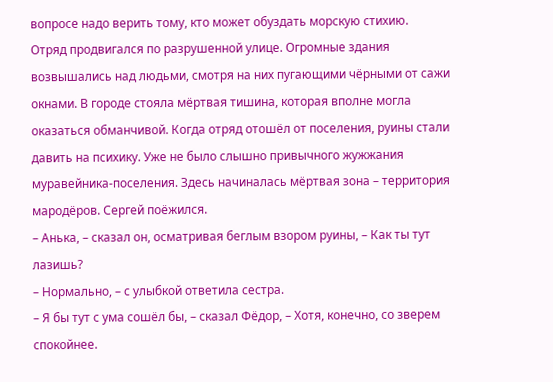вопросе надо верить тому, кто может обуздать морскую стихию.
Отряд продвигался по разрушенной улице. Огромные здания возвышались над людьми, смотря на них пугающими чёрными от сажи окнами. В городе стояла мёртвая тишина, которая вполне могла оказаться обманчивой. Когда отряд отошёл от поселения, руины стали давить на психику. Уже не было слышно привычного жужжания муравейника-поселения. Здесь начиналась мёртвая зона – территория мародёров. Сергей поёжился.
– Анька, – сказал он, осматривая беглым взором руины, – Как ты тут лазишь?
– Нормально, – с улыбкой ответила сестра.
– Я бы тут с ума сошёл бы, – сказал Фёдор, – Хотя, конечно, со зверем спокойнее.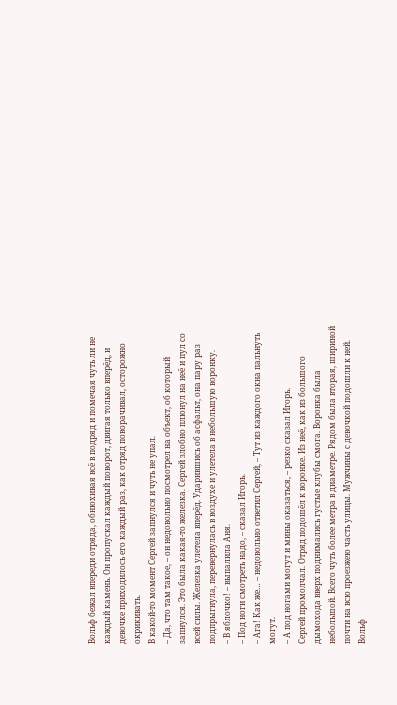Вольф бежал впереди отряда, обнюхивая всё в подряд и помечая чуть ли не каждый камень. Он пропускал каждый поворот, двигая только вперёд, и девочке приходилось его каждый раз, как отряд поворачивал, осторожно окрикивать.
В какой-то момент Сергей запнулся и чуть не упал.
– Да, что там такое, – он недовольно посмотрел на объект, об который запнулся. Это была какая-то железка. Сергей злобно плюнул на неё и пул со всей силы. Железка улетела вперёд. Ударившись об асфальт, она пару раз подпрыгнула, перевернулась в воздухе и улетела в небольшую воронку.
– В яблочко! – выпалила Аня.
– Под ноги смотреть надо, – сказал Игорь.
– Ага! Как же… – недовольно ответил Сергей, – Тут из каждого окна пальнуть могут.
– А под ногами могут и мины оказаться, – резко сказал Игорь.
Сергей промолчал. Отряд подошёл к воронке. Из неё, как из большого дымохода вверх поднимались густые клубы смога. Воронка была небольшой. Всего чуть более метра в диаметре. Рядом была вторая, шириной почти на всю проезжею часть улицы. Мужчины с девочкой подошли к ней. Вольф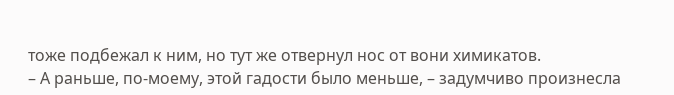тоже подбежал к ним, но тут же отвернул нос от вони химикатов.
– А раньше, по-моему, этой гадости было меньше, – задумчиво произнесла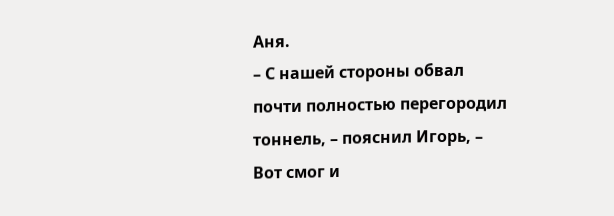Аня.
– С нашей стороны обвал почти полностью перегородил тоннель, – пояснил Игорь, – Вот смог и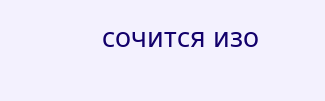сочится изо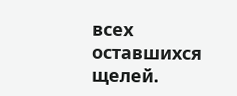всех оставшихся щелей.